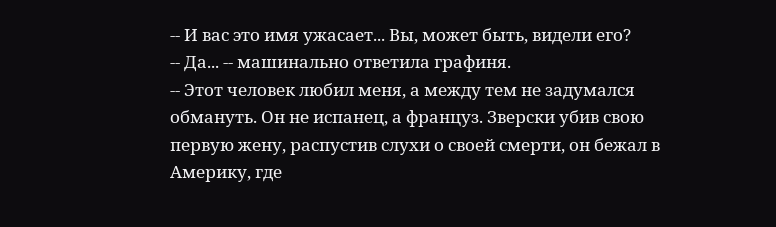-- И вас это имя ужасает... Вы, может быть, видели его?
-- Да... -- машинально ответила графиня.
-- Этот человек любил меня, а между тем не задумался обмануть. Он не испанец, а француз. Зверски убив свою первую жену, распустив слухи о своей смерти, он бежал в Америку, где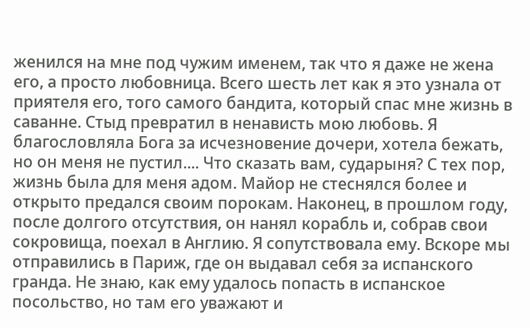женился на мне под чужим именем, так что я даже не жена его, а просто любовница. Всего шесть лет как я это узнала от приятеля его, того самого бандита, который спас мне жизнь в саванне. Стыд превратил в ненависть мою любовь. Я благословляла Бога за исчезновение дочери, хотела бежать, но он меня не пустил.... Что сказать вам, сударыня? С тех пор, жизнь была для меня адом. Майор не стеснялся более и открыто предался своим порокам. Наконец, в прошлом году, после долгого отсутствия, он нанял корабль и, собрав свои сокровища, поехал в Англию. Я сопутствовала ему. Вскоре мы отправились в Париж, где он выдавал себя за испанского гранда. Не знаю, как ему удалось попасть в испанское посольство, но там его уважают и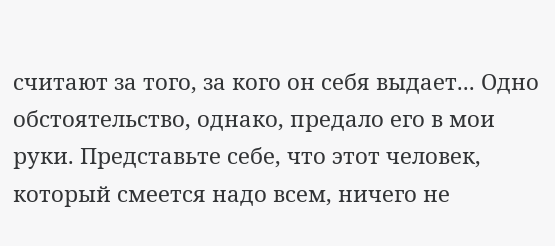считают за того, за кого он себя выдает... Одно обстоятельство, однако, предало его в мои руки. Представьте себе, что этот человек, который смеется надо всем, ничего не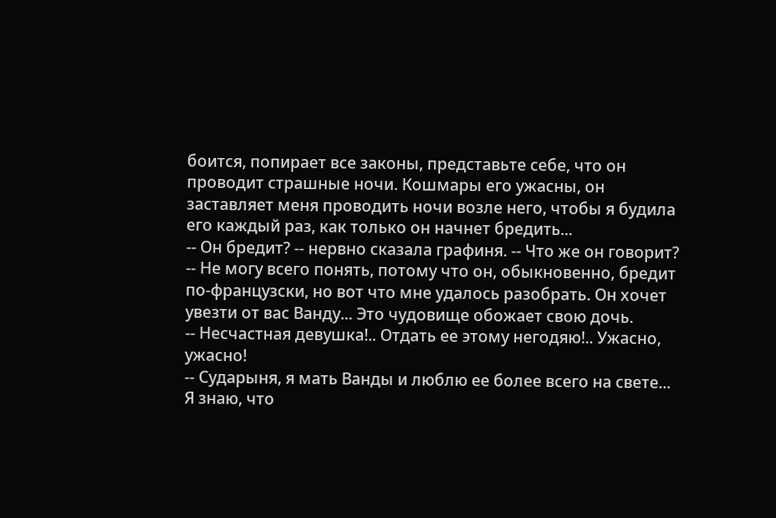боится, попирает все законы, представьте себе, что он проводит страшные ночи. Кошмары его ужасны, он заставляет меня проводить ночи возле него, чтобы я будила его каждый раз, как только он начнет бредить...
-- Он бредит? -- нервно сказала графиня. -- Что же он говорит?
-- Не могу всего понять, потому что он, обыкновенно, бредит по-французски, но вот что мне удалось разобрать. Он хочет увезти от вас Ванду... Это чудовище обожает свою дочь.
-- Несчастная девушка!.. Отдать ее этому негодяю!.. Ужасно, ужасно!
-- Сударыня, я мать Ванды и люблю ее более всего на свете... Я знаю, что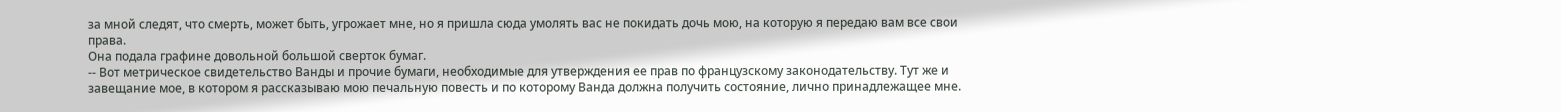за мной следят, что смерть, может быть, угрожает мне, но я пришла сюда умолять вас не покидать дочь мою, на которую я передаю вам все свои права.
Она подала графине довольной большой сверток бумаг.
-- Вот метрическое свидетельство Ванды и прочие бумаги, необходимые для утверждения ее прав по французскому законодательству. Тут же и завещание мое, в котором я рассказываю мою печальную повесть и по которому Ванда должна получить состояние, лично принадлежащее мне.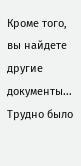Кроме того, вы найдете другие документы... Трудно было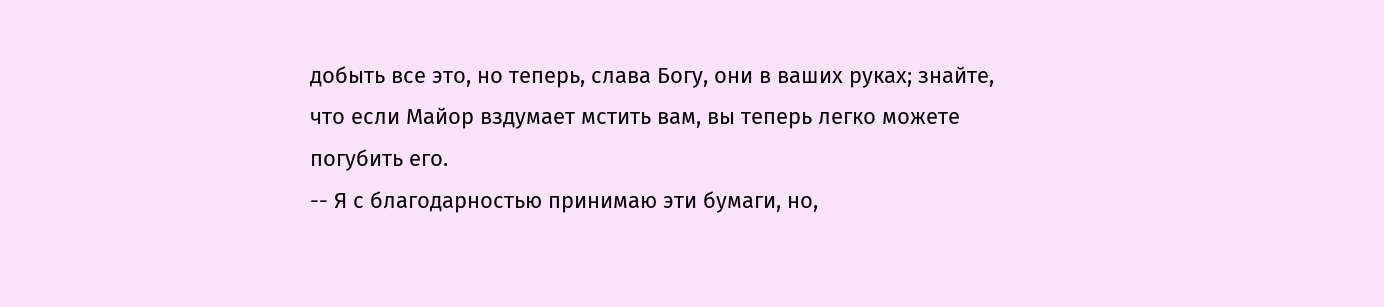добыть все это, но теперь, слава Богу, они в ваших руках; знайте, что если Майор вздумает мстить вам, вы теперь легко можете погубить его.
-- Я с благодарностью принимаю эти бумаги, но,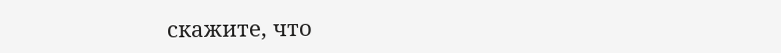скажите, что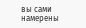вы сами намерены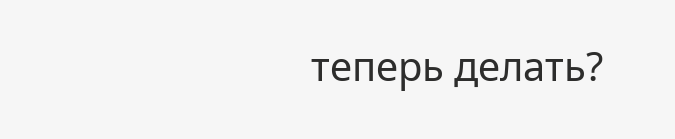теперь делать?